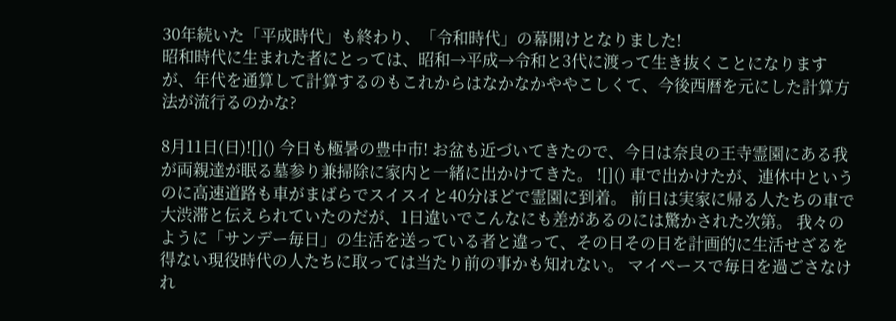30年続いた「平成時代」も終わり、「令和時代」の幕開けとなりました!
昭和時代に生まれた者にとっては、昭和→平成→令和と3代に渡って生き抜くことになりますが、年代を通算して計算するのもこれからはなかなかややこしくて、今後西暦を元にした計算方法が流行るのかな?

8月11日(日)![]() 今日も極暑の豊中市! お盆も近づいてきたので、今日は奈良の王寺霊園にある我が両親達が眠る墓参り兼掃除に家内と一緒に出かけてきた。 ![]() 車で出かけたが、連休中というのに高速道路も車がまばらでスイスイと40分ほどで霊園に到着。 前日は実家に帰る人たちの車で大渋滞と伝えられていたのだが、1日違いでこんなにも差があるのには驚かされた次第。 我々のように「サンデー毎日」の生活を送っている者と違って、その日その日を計画的に生活せざるを得ない現役時代の人たちに取っては当たり前の事かも知れない。 マイペースで毎日を過ごさなけれ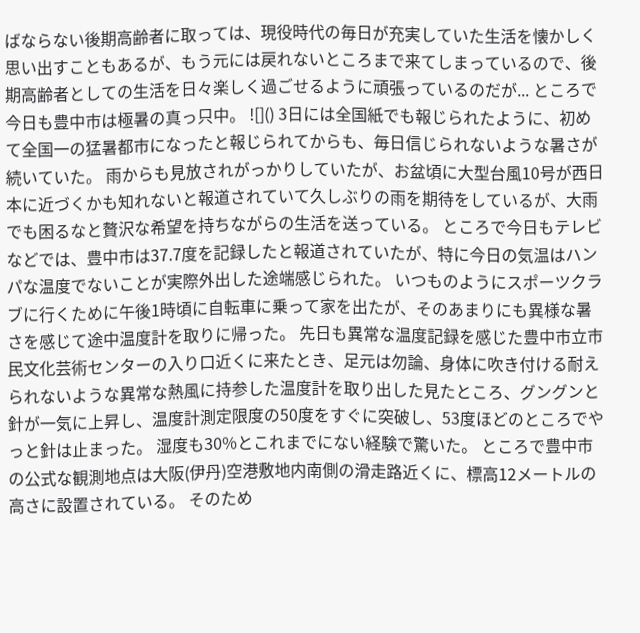ばならない後期高齢者に取っては、現役時代の毎日が充実していた生活を懐かしく思い出すこともあるが、もう元には戻れないところまで来てしまっているので、後期高齢者としての生活を日々楽しく過ごせるように頑張っているのだが... ところで今日も豊中市は極暑の真っ只中。 ![]() 3日には全国紙でも報じられたように、初めて全国一の猛暑都市になったと報じられてからも、毎日信じられないような暑さが続いていた。 雨からも見放されがっかりしていたが、お盆頃に大型台風10号が西日本に近づくかも知れないと報道されていて久しぶりの雨を期待をしているが、大雨でも困るなと贅沢な希望を持ちながらの生活を送っている。 ところで今日もテレビなどでは、豊中市は37.7度を記録したと報道されていたが、特に今日の気温はハンパな温度でないことが実際外出した途端感じられた。 いつものようにスポーツクラブに行くために午後1時頃に自転車に乗って家を出たが、そのあまりにも異様な暑さを感じて途中温度計を取りに帰った。 先日も異常な温度記録を感じた豊中市立市民文化芸術センターの入り口近くに来たとき、足元は勿論、身体に吹き付ける耐えられないような異常な熱風に持参した温度計を取り出した見たところ、グングンと針が一気に上昇し、温度計測定限度の50度をすぐに突破し、53度ほどのところでやっと針は止まった。 湿度も30%とこれまでにない経験で驚いた。 ところで豊中市の公式な観測地点は大阪(伊丹)空港敷地内南側の滑走路近くに、標高12メートルの高さに設置されている。 そのため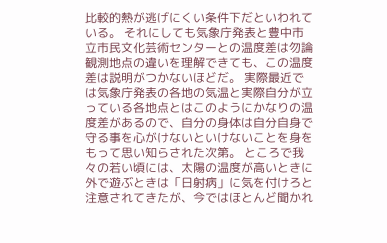比較的熱が逃げにくい条件下だといわれている。 それにしても気象庁発表と豊中市立市民文化芸術センターとの温度差は勿論観測地点の違いを理解できても、この温度差は説明がつかないほどだ。 実際最近では気象庁発表の各地の気温と実際自分が立っている各地点とはこのようにかなりの温度差があるので、自分の身体は自分自身で守る事を心がけないといけないことを身をもって思い知らされた次第。 ところで我々の若い頃には、太陽の温度が高いときに外で遊ぶときは「日射病」に気を付けろと注意されてきたが、今ではほとんど聞かれ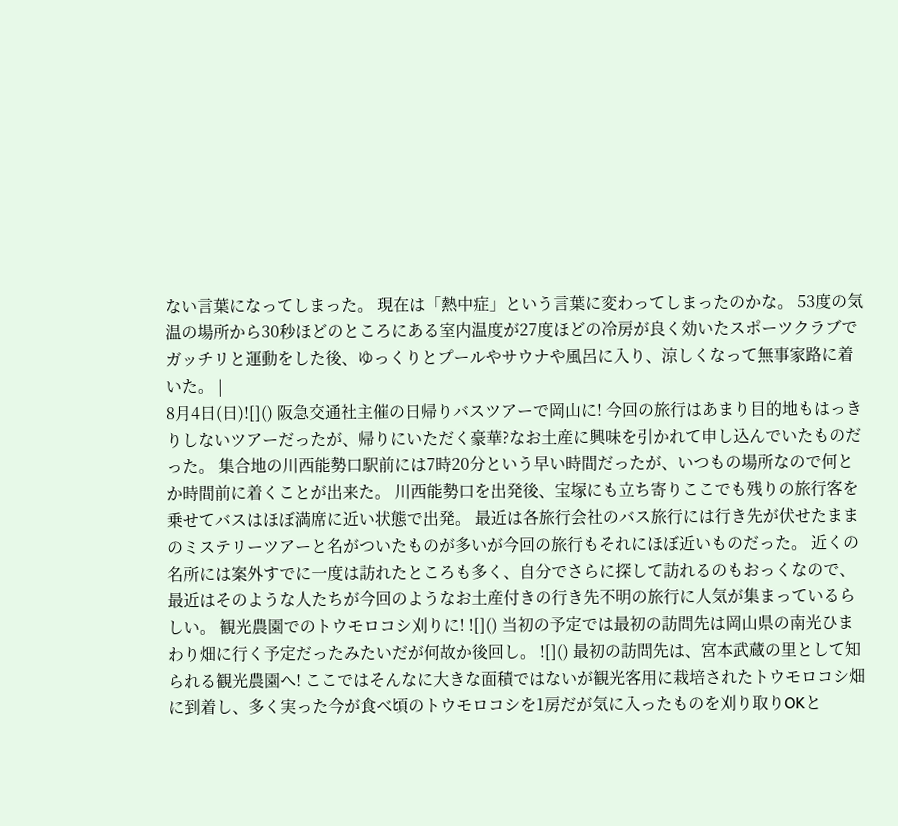ない言葉になってしまった。 現在は「熱中症」という言葉に変わってしまったのかな。 53度の気温の場所から30秒ほどのところにある室内温度が27度ほどの冷房が良く効いたスポーツクラブでガッチリと運動をした後、ゆっくりとプールやサウナや風呂に入り、涼しくなって無事家路に着いた。 |
8月4日(日)![]() 阪急交通社主催の日帰りバスツアーで岡山に! 今回の旅行はあまり目的地もはっきりしないツアーだったが、帰りにいただく豪華?なお土産に興味を引かれて申し込んでいたものだった。 集合地の川西能勢口駅前には7時20分という早い時間だったが、いつもの場所なので何とか時間前に着くことが出来た。 川西能勢口を出発後、宝塚にも立ち寄りここでも残りの旅行客を乗せてバスはほぼ満席に近い状態で出発。 最近は各旅行会社のバス旅行には行き先が伏せたままのミステリーツアーと名がついたものが多いが今回の旅行もそれにほぼ近いものだった。 近くの名所には案外すでに一度は訪れたところも多く、自分でさらに探して訪れるのもおっくなので、最近はそのような人たちが今回のようなお土産付きの行き先不明の旅行に人気が集まっているらしい。 観光農園でのトウモロコシ刈りに! ![]() 当初の予定では最初の訪問先は岡山県の南光ひまわり畑に行く予定だったみたいだが何故か後回し。 ![]() 最初の訪問先は、宮本武蔵の里として知られる観光農園へ! ここではそんなに大きな面積ではないが観光客用に栽培されたトウモロコシ畑に到着し、多く実った今が食べ頃のトウモロコシを1房だが気に入ったものを刈り取りOKと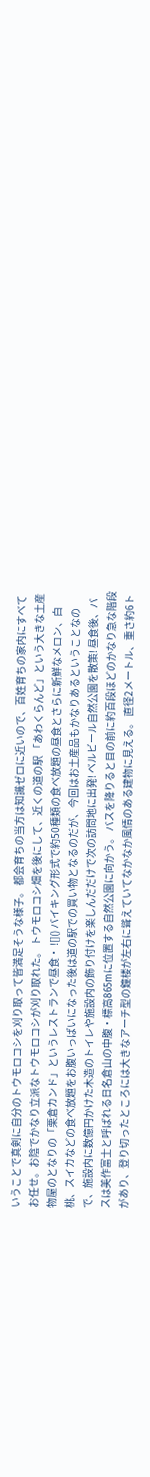いうことで真剣に自分のトウモロコシを刈り取って皆満足そうな様子。 都会育ちの当方は知識ゼロに近いので、百姓育ちの家内にすべてお任せ。お陰でかなり立派なトウモロコシが刈り取れた。 トウモロコシ畑を後にして、近くの道の駅 「あわくらんど」という大きな土産物屋のとなりの「栗倉カンド」というレストランで昼食・ ![]() バイキング形式で約50種類の食べ放題の昼食とさらに新鮮なメロン、白桃、スイカなどの食べ放題をお腹いっぱいになった後は道の駅での買い物となるのだが、今回はお土産品もかなりあるということなので、施設内に数億円かけた木造のトイレや施設内の飾り付けを楽しんだだけで次の訪問地に出発! ベルビール自然公園を散策! 昼食後、バスは美作富士と呼ばれる日名倉山の中腹・標高865mに位置する自然公園に向かう。 バスを降りると目の前に約百段ほどのかなり急な階段があり、登り切ったところには大きなアーチ型の鐘楼が左右に聳えていてなかなか風情のある建物に見える。 直径2メートル、重さ約6ト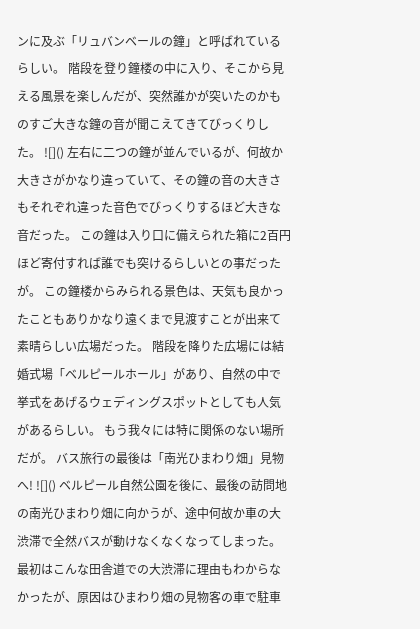ンに及ぶ「リュバンベールの鐘」と呼ばれているらしい。 階段を登り鐘楼の中に入り、そこから見える風景を楽しんだが、突然誰かが突いたのかものすご大きな鐘の音が聞こえてきてびっくりした。 ![]() 左右に二つの鐘が並んでいるが、何故か大きさがかなり違っていて、その鐘の音の大きさもそれぞれ違った音色でびっくりするほど大きな音だった。 この鐘は入り口に備えられた箱に2百円ほど寄付すれば誰でも突けるらしいとの事だったが。 この鐘楼からみられる景色は、天気も良かったこともありかなり遠くまで見渡すことが出来て素晴らしい広場だった。 階段を降りた広場には結婚式場「ベルピールホール」があり、自然の中で挙式をあげるウェディングスポットとしても人気があるらしい。 もう我々には特に関係のない場所だが。 バス旅行の最後は「南光ひまわり畑」見物へ! ![]() ベルピール自然公園を後に、最後の訪問地の南光ひまわり畑に向かうが、途中何故か車の大渋滞で全然バスが動けなくなくなってしまった。 最初はこんな田舎道での大渋滞に理由もわからなかったが、原因はひまわり畑の見物客の車で駐車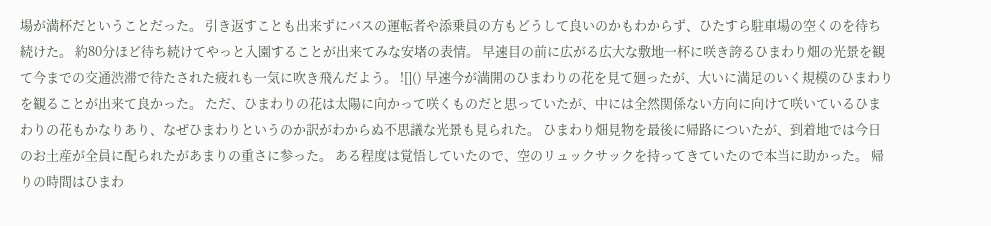場が満杯だということだった。 引き返すことも出来ずにバスの運転者や添乗員の方もどうして良いのかもわからず、ひたすら駐車場の空くのを待ち続けた。 約80分ほど待ち続けてやっと入園することが出来てみな安堵の表情。 早速目の前に広がる広大な敷地一杯に咲き誇るひまわり畑の光景を観て今までの交通渋滞で待たされた疲れも一気に吹き飛んだよう。 ![]() 早速今が満開のひまわりの花を見て廻ったが、大いに満足のいく規模のひまわりを観ることが出来て良かった。 ただ、ひまわりの花は太陽に向かって咲くものだと思っていたが、中には全然関係ない方向に向けて咲いているひまわりの花もかなりあり、なぜひまわりというのか訳がわからぬ不思議な光景も見られた。 ひまわり畑見物を最後に帰路についたが、到着地では今日のお土産が全員に配られたがあまりの重さに参った。 ある程度は覚悟していたので、空のリュックサックを持ってきていたので本当に助かった。 帰りの時間はひまわ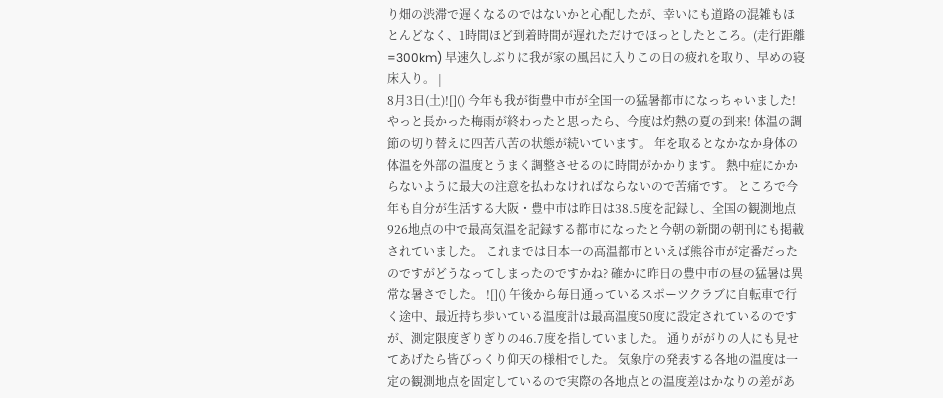り畑の渋滞で遅くなるのではないかと心配したが、幸いにも道路の混雑もほとんどなく、1時間ほど到着時間が遅れただけでほっとしたところ。(走行距離=300km) 早速久しぶりに我が家の風呂に入りこの日の疲れを取り、早めの寝床入り。 |
8月3日(土)![]() 今年も我が街豊中市が全国一の猛暑都市になっちゃいました! やっと長かった梅雨が終わったと思ったら、今度は灼熱の夏の到来! 体温の調節の切り替えに四苦八苦の状態が続いています。 年を取るとなかなか身体の体温を外部の温度とうまく調整させるのに時間がかかります。 熱中症にかからないように最大の注意を払わなければならないので苦痛です。 ところで今年も自分が生活する大阪・豊中市は昨日は38.5度を記録し、全国の観測地点926地点の中で最高気温を記録する都市になったと今朝の新聞の朝刊にも掲載されていました。 これまでは日本一の高温都市といえば熊谷市が定番だったのですがどうなってしまったのですかね? 確かに昨日の豊中市の昼の猛暑は異常な暑さでした。 ![]() 午後から毎日通っているスポーツクラブに自転車で行く途中、最近持ち歩いている温度計は最高温度50度に設定されているのですが、測定限度ぎりぎりの46.7度を指していました。 通りががりの人にも見せてあげたら皆びっくり仰天の様相でした。 気象庁の発表する各地の温度は一定の観測地点を固定しているので実際の各地点との温度差はかなりの差があ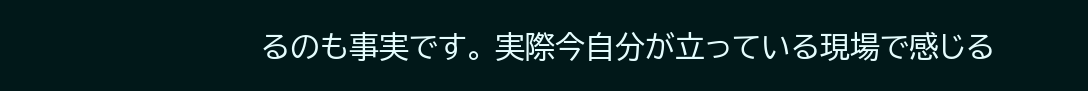るのも事実です。 実際今自分が立っている現場で感じる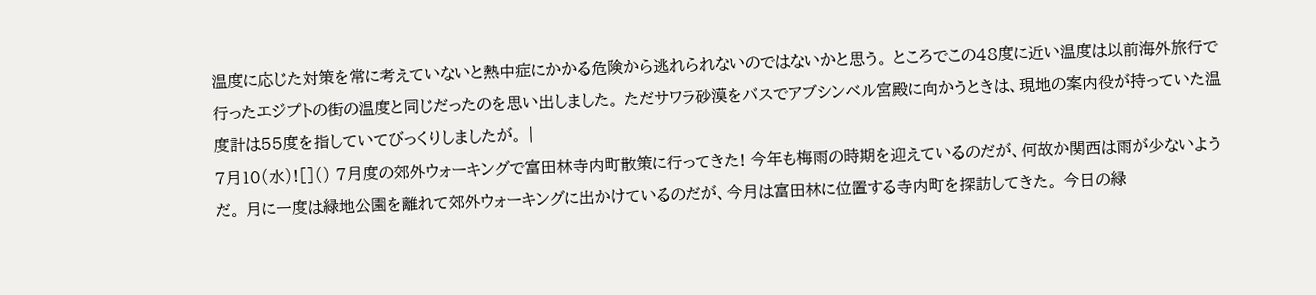温度に応じた対策を常に考えていないと熱中症にかかる危険から逃れられないのではないかと思う。 ところでこの48度に近い温度は以前海外旅行で行ったエジプトの街の温度と同じだったのを思い出しました。 ただサワラ砂漠をバスでアブシンベル宮殿に向かうときは、現地の案内役が持っていた温度計は55度を指していてびっくりしましたが。 |
7月10(水)![]() 7月度の郊外ウォーキングで富田林寺内町散策に行ってきた! 今年も梅雨の時期を迎えているのだが、何故か関西は雨が少ないようだ。 月に一度は緑地公園を離れて郊外ウォーキングに出かけているのだが、今月は富田林に位置する寺内町を探訪してきた。 今日の緑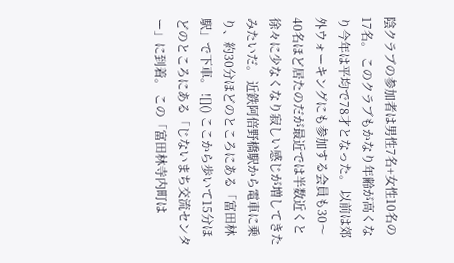陰クラブの参加者は男性7名+女性10名の17名。 このクラブもかなり年齢が高くなり今年は平均で78才となった。 以前は郊外ウォーキングにも参加する会員も30〜40名ほど居たのだが最近では半数近くと徐々に少なくなり寂しい感じが増してきたみたいだ。 近鉄阿倍野橋駅から電車に乗り、約30分ほどのところにある「富田林駅」で下車。 ![]() ここから歩いて15分ほどのところにある「じないまち交流センター」に到着。 この「富田林寺内町は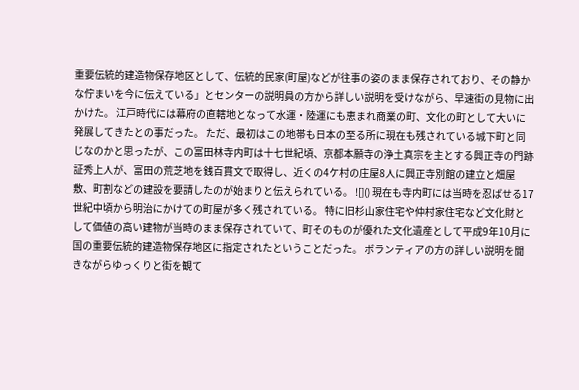重要伝統的建造物保存地区として、伝統的民家(町屋)などが往事の姿のまま保存されており、その静かな佇まいを今に伝えている」とセンターの説明員の方から詳しい説明を受けながら、早速街の見物に出かけた。 江戸時代には幕府の直轄地となって水運・陸運にも恵まれ商業の町、文化の町として大いに発展してきたとの事だった。 ただ、最初はこの地帯も日本の至る所に現在も残されている城下町と同じなのかと思ったが、この富田林寺内町は十七世紀頃、京都本願寺の浄土真宗を主とする興正寺の門跡証秀上人が、富田の荒芝地を銭百貫文で取得し、近くの4ケ村の庄屋8人に興正寺別館の建立と畑屋敷、町割などの建設を要請したのが始まりと伝えられている。 ![]() 現在も寺内町には当時を忍ばせる17世紀中頃から明治にかけての町屋が多く残されている。 特に旧杉山家住宅や仲村家住宅など文化財として価値の高い建物が当時のまま保存されていて、町そのものが優れた文化遺産として平成9年10月に国の重要伝統的建造物保存地区に指定されたということだった。 ボランティアの方の詳しい説明を聞きながらゆっくりと街を観て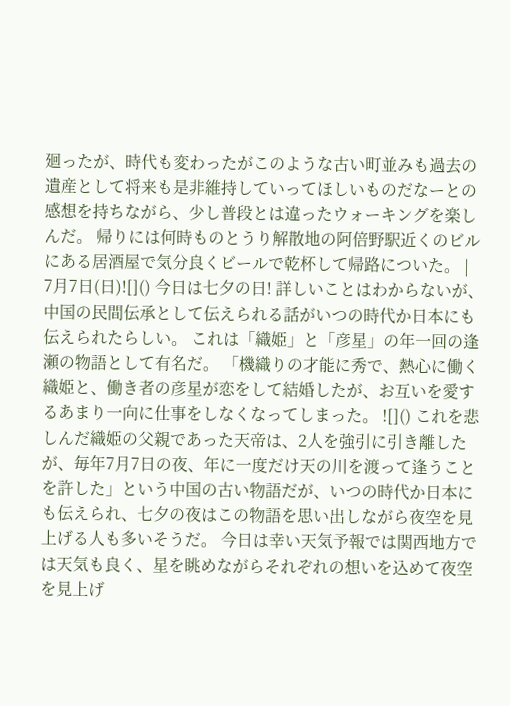廻ったが、時代も変わったがこのような古い町並みも過去の遺産として将来も是非維持していってほしいものだなーとの感想を持ちながら、少し普段とは違ったウォーキングを楽しんだ。 帰りには何時ものとうり解散地の阿倍野駅近くのビルにある居酒屋で気分良くビールで乾杯して帰路についた。 |
7月7日(日)![]() 今日は七夕の日! 詳しいことはわからないが、中国の民間伝承として伝えられる話がいつの時代か日本にも伝えられたらしい。 これは「織姫」と「彦星」の年一回の逢瀬の物語として有名だ。 「機織りの才能に秀で、熱心に働く織姫と、働き者の彦星が恋をして結婚したが、お互いを愛するあまり一向に仕事をしなくなってしまった。 ![]() これを悲しんだ織姫の父親であった天帝は、2人を強引に引き離したが、毎年7月7日の夜、年に一度だけ天の川を渡って逢うことを許した」という中国の古い物語だが、いつの時代か日本にも伝えられ、七夕の夜はこの物語を思い出しながら夜空を見上げる人も多いそうだ。 今日は幸い天気予報では関西地方では天気も良く、星を眺めながらそれぞれの想いを込めて夜空を見上げ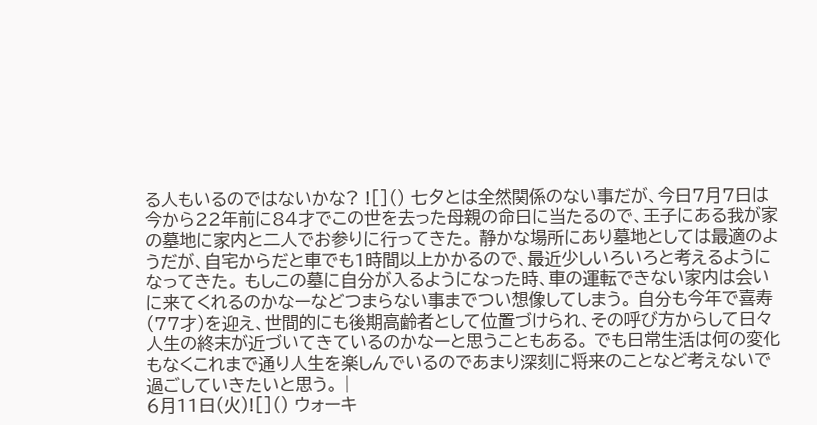る人もいるのではないかな? ![]() 七夕とは全然関係のない事だが、今日7月7日は今から22年前に84才でこの世を去った母親の命日に当たるので、王子にある我が家の墓地に家内と二人でお参りに行ってきた。 静かな場所にあり墓地としては最適のようだが、自宅からだと車でも1時間以上かかるので、最近少しいろいろと考えるようになってきた。 もしこの墓に自分が入るようになった時、車の運転できない家内は会いに来てくれるのかなーなどつまらない事までつい想像してしまう。 自分も今年で喜寿(77才)を迎え、世間的にも後期高齢者として位置づけられ、その呼び方からして日々人生の終末が近づいてきているのかなーと思うこともある。 でも日常生活は何の変化もなくこれまで通り人生を楽しんでいるのであまり深刻に将来のことなど考えないで過ごしていきたいと思う。 |
6月11日(火)![]() ウォーキ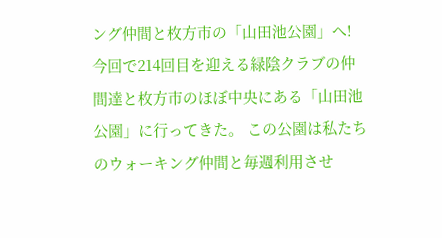ング仲間と枚方市の「山田池公園」へ! 今回で214回目を迎える緑陰クラブの仲間達と枚方市のほぼ中央にある「山田池公園」に行ってきた。 この公園は私たちのウォーキング仲間と毎週利用させ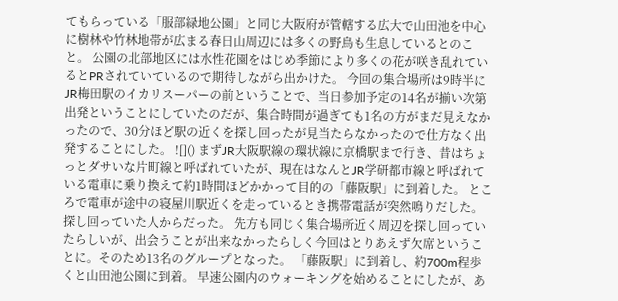てもらっている「服部緑地公園」と同じ大阪府が管轄する広大で山田池を中心に樹林や竹林地帯が広まる春日山周辺には多くの野鳥も生息しているとのこと。 公園の北部地区には水性花園をはじめ季節により多くの花が咲き乱れているとPRされていているので期待しながら出かけた。 今回の集合場所は9時半にJR梅田駅のイカリスーパーの前ということで、当日参加予定の14名が揃い次第出発ということにしていたのだが、集合時間が過ぎても1名の方がまだ見えなかったので、30分ほど駅の近くを探し回ったが見当たらなかったので仕方なく出発することにした。 ![]() まずJR大阪駅線の環状線に京橋駅まで行き、昔はちょっとダサいな片町線と呼ばれていたが、現在はなんとJR学研都市線と呼ばれている電車に乗り換えて約1時間ほどかかって目的の「藤阪駅」に到着した。 ところで電車が途中の寝屋川駅近くを走っているとき携帯電話が突然鳴りだした。探し回っていた人からだった。 先方も同じく集合場所近く周辺を探し回っていたらしいが、出会うことが出来なかったらしく今回はとりあえず欠席ということに。そのため13名のグループとなった。 「藤阪駅」に到着し、約700m程歩くと山田池公園に到着。 早速公園内のウォーキングを始めることにしたが、あ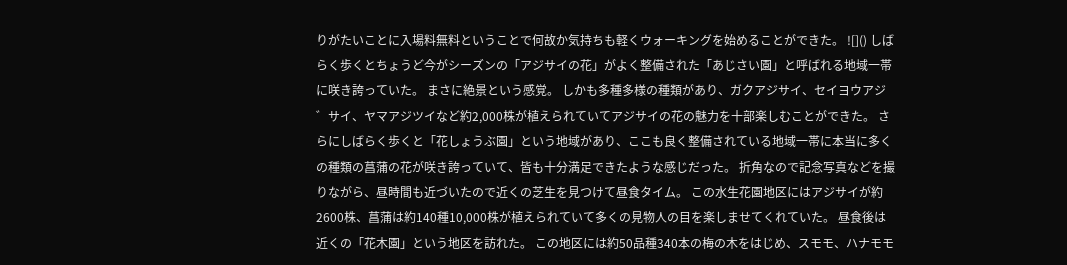りがたいことに入場料無料ということで何故か気持ちも軽くウォーキングを始めることができた。 ![]() しばらく歩くとちょうど今がシーズンの「アジサイの花」がよく整備された「あじさい園」と呼ばれる地域一帯に咲き誇っていた。 まさに絶景という感覚。 しかも多種多様の種類があり、ガクアジサイ、セイヨウアジ゛サイ、ヤマアジツイなど約2,000株が植えられていてアジサイの花の魅力を十部楽しむことができた。 さらにしばらく歩くと「花しょうぶ園」という地域があり、ここも良く整備されている地域一帯に本当に多くの種類の菖蒲の花が咲き誇っていて、皆も十分満足できたような感じだった。 折角なので記念写真などを撮りながら、昼時間も近づいたので近くの芝生を見つけて昼食タイム。 この水生花園地区にはアジサイが約2600株、菖蒲は約140種10,000株が植えられていて多くの見物人の目を楽しませてくれていた。 昼食後は近くの「花木園」という地区を訪れた。 この地区には約50品種340本の梅の木をはじめ、スモモ、ハナモモ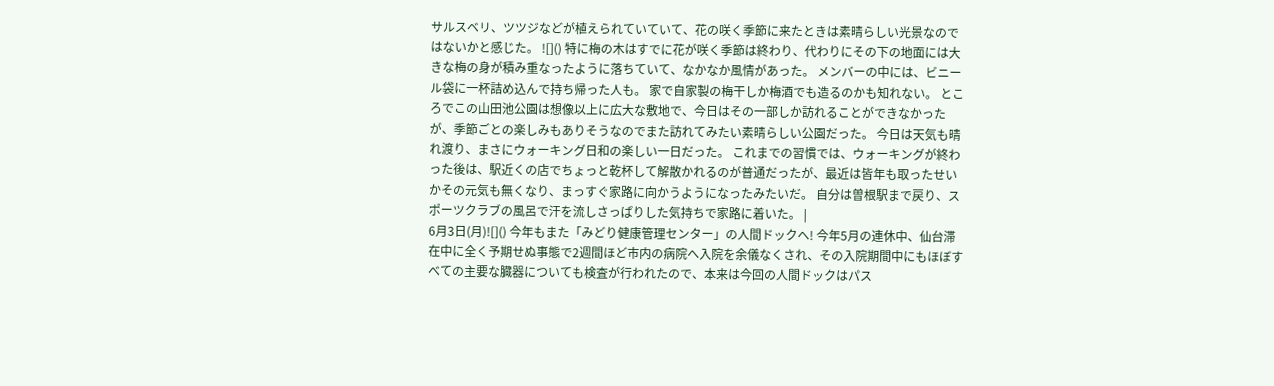サルスベリ、ツツジなどが植えられていていて、花の咲く季節に来たときは素晴らしい光景なのではないかと感じた。 ![]() 特に梅の木はすでに花が咲く季節は終わり、代わりにその下の地面には大きな梅の身が積み重なったように落ちていて、なかなか風情があった。 メンバーの中には、ビニール袋に一杯詰め込んで持ち帰った人も。 家で自家製の梅干しか梅酒でも造るのかも知れない。 ところでこの山田池公園は想像以上に広大な敷地で、今日はその一部しか訪れることができなかったが、季節ごとの楽しみもありそうなのでまた訪れてみたい素晴らしい公園だった。 今日は天気も晴れ渡り、まさにウォーキング日和の楽しい一日だった。 これまでの習慣では、ウォーキングが終わった後は、駅近くの店でちょっと乾杯して解散かれるのが普通だったが、最近は皆年も取ったせいかその元気も無くなり、まっすぐ家路に向かうようになったみたいだ。 自分は曽根駅まで戻り、スポーツクラブの風呂で汗を流しさっぱりした気持ちで家路に着いた。 |
6月3日(月)![]() 今年もまた「みどり健康管理センター」の人間ドックへ! 今年5月の連休中、仙台滞在中に全く予期せぬ事態で2週間ほど市内の病院へ入院を余儀なくされ、その入院期間中にもほぼすべての主要な臓器についても検査が行われたので、本来は今回の人間ドックはパス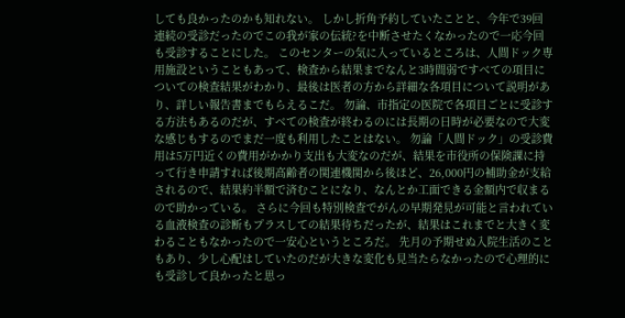しても良かったのかも知れない。 しかし折角予約していたことと、今年で39回連続の受診だったのでこの我が家の伝統?を中断させたくなかったので一応今回も受診することにした。 このセンターの気に入っているところは、人間ドック専用施設ということもあって、検査から結果までなんと3時間弱ですべての項目についての検査結果がわかり、最後は医者の方から詳細な各項目について説明があり、詳しい報告書までもらえるこだ。 勿論、市指定の医院で各項目ごとに受診する方法もあるのだが、すべての検査が終わるのには長期の日時が必要なので大変な感じもするのでまだ一度も利用したことはない。 勿論「人間ドック」の受診費用は5万円近くの費用がかかり支出も大変なのだが、結果を市役所の保険課に持って行き申請すれば後期高齢者の関連機関から後ほど、26,000円の補助金が支給されるので、結果約半額で済むことになり、なんとか工面できる金額内で収まるので助かっている。 さらに今回も特別検査でがんの早期発見が可能と言われている血液検査の診断もプラスしての結果待ちだったが、結果はこれまでと大きく変わることもなかったので一安心というところだ。 先月の予期せぬ入院生活のこともあり、少し心配はしていたのだが大きな変化も見当たらなかったので心理的にも受診して良かったと思っ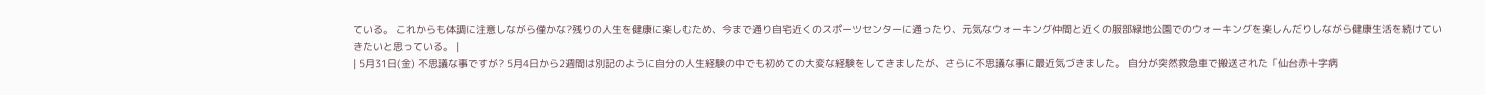ている。 これからも体調に注意しながら僅かな?残りの人生を健康に楽しむため、今まで通り自宅近くのスポーツセンターに通ったり、元気なウォーキング仲間と近くの服部緑地公園でのウォーキングを楽しんだりしながら健康生活を続けていきたいと思っている。 |
| 5月31日(金) 不思議な事ですが? 5月4日から2週間は別記のように自分の人生経験の中でも初めての大変な経験をしてきましたが、さらに不思議な事に最近気づきました。 自分が突然救急車で搬送された「仙台赤十字病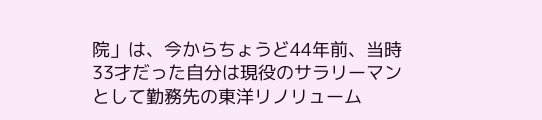院」は、今からちょうど44年前、当時33才だった自分は現役のサラリーマンとして勤務先の東洋リノリューム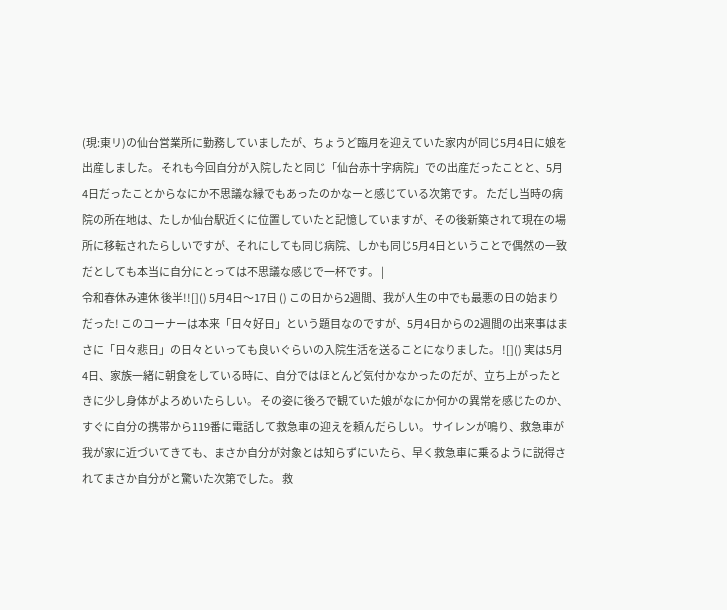(現:東リ)の仙台営業所に勤務していましたが、ちょうど臨月を迎えていた家内が同じ5月4日に娘を出産しました。 それも今回自分が入院したと同じ「仙台赤十字病院」での出産だったことと、5月4日だったことからなにか不思議な縁でもあったのかなーと感じている次第です。 ただし当時の病院の所在地は、たしか仙台駅近くに位置していたと記憶していますが、その後新築されて現在の場所に移転されたらしいですが、それにしても同じ病院、しかも同じ5月4日ということで偶然の一致だとしても本当に自分にとっては不思議な感じで一杯です。 |
令和春休み連休 後半!![]() 5月4日〜17日 () この日から2週間、我が人生の中でも最悪の日の始まりだった! このコーナーは本来「日々好日」という題目なのですが、5月4日からの2週間の出来事はまさに「日々悲日」の日々といっても良いぐらいの入院生活を送ることになりました。 ![]() 実は5月4日、家族一緒に朝食をしている時に、自分ではほとんど気付かなかったのだが、立ち上がったときに少し身体がよろめいたらしい。 その姿に後ろで観ていた娘がなにか何かの異常を感じたのか、すぐに自分の携帯から119番に電話して救急車の迎えを頼んだらしい。 サイレンが鳴り、救急車が我が家に近づいてきても、まさか自分が対象とは知らずにいたら、早く救急車に乗るように説得されてまさか自分がと驚いた次第でした。 救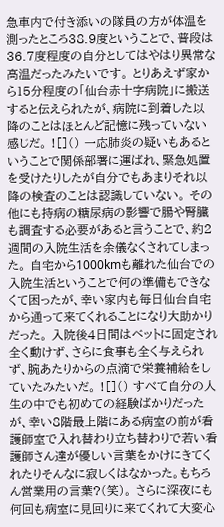急車内で付き添いの隊員の方が体温を測ったところ38.9度ということで、普段は36.7度程度の自分としてはやはり異常な高温だったみたいです。 とりあえず家から15分程度の「仙台赤十字病院」に搬送すると伝えられたが、病院に到着した以降のことはほとんど記憶に残っていない感じだ。 ![]() 一応肺炎の疑いもあるということで関係部署に運ばれ、緊急処置を受けたりしたが自分でもあまりそれ以降の検査のことは認識していない。 その他にも持病の糖尿病の影響で腸や腎臓も調査する必要があると言うことで、約2週間の入院生活を余儀なくされてしまった。 自宅から1000kmも離れた仙台での入院生活ということで何の準備もできなくて困ったが、幸い家内も毎日仙台自宅から通って来てくれることになり大助かりだった。 入院後4日間はベットに固定され全く動けず、さらに食事も全く与えられず、腕あたりからの点滴で栄養補給をしていたみたいだ。 ![]() すべて自分の人生の中でも初めての経験ばかりだったが、幸い8階最上階にある病室の前が看護師室で入れ替わり立ち替わりで若い看護師さん達が優しい言葉をかけにきてくれたりそんなに寂しくはなかった。もちろん営業用の言葉?(笑)。 さらに深夜にも何回も病室に見回りに来てくれて大変心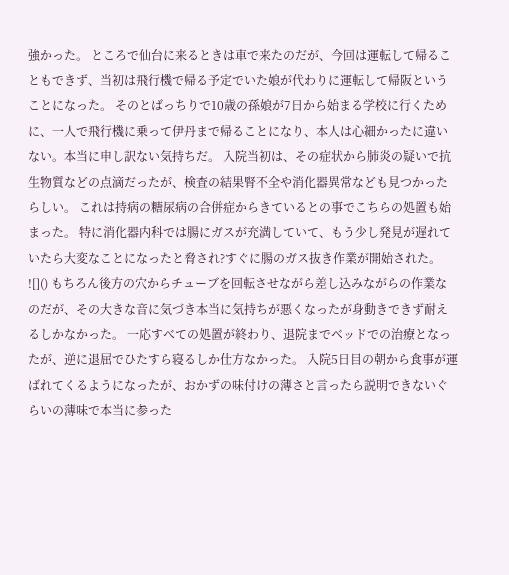強かった。 ところで仙台に来るときは車で来たのだが、今回は運転して帰ることもできず、当初は飛行機で帰る予定でいた娘が代わりに運転して帰阪ということになった。 そのとばっちりで10歳の孫娘が7日から始まる学校に行くために、一人で飛行機に乗って伊丹まで帰ることになり、本人は心細かったに違いない。本当に申し訳ない気持ちだ。 入院当初は、その症状から肺炎の疑いで抗生物質などの点滴だったが、検査の結果腎不全や消化器異常なども見つかったらしい。 これは持病の糖尿病の合併症からきているとの事でこちらの処置も始まった。 特に消化器内科では腸にガスが充満していて、もう少し発見が遅れていたら大変なことになったと脅され?すぐに腸のガス抜き作業が開始された。 ![]() もちろん後方の穴からチューブを回転させながら差し込みながらの作業なのだが、その大きな音に気づき本当に気持ちが悪くなったが身動きできず耐えるしかなかった。 一応すべての処置が終わり、退院までベッドでの治療となったが、逆に退屈でひたすら寝るしか仕方なかった。 入院5日目の朝から食事が運ばれてくるようになったが、おかずの味付けの薄さと言ったら説明できないぐらいの薄味で本当に参った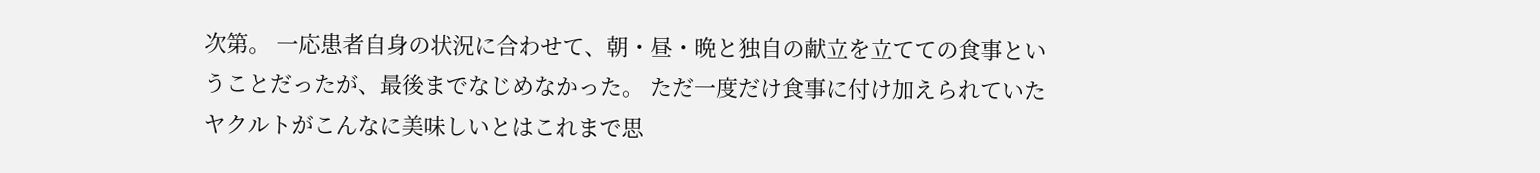次第。 一応患者自身の状況に合わせて、朝・昼・晩と独自の献立を立てての食事ということだったが、最後までなじめなかった。 ただ一度だけ食事に付け加えられていたヤクルトがこんなに美味しいとはこれまで思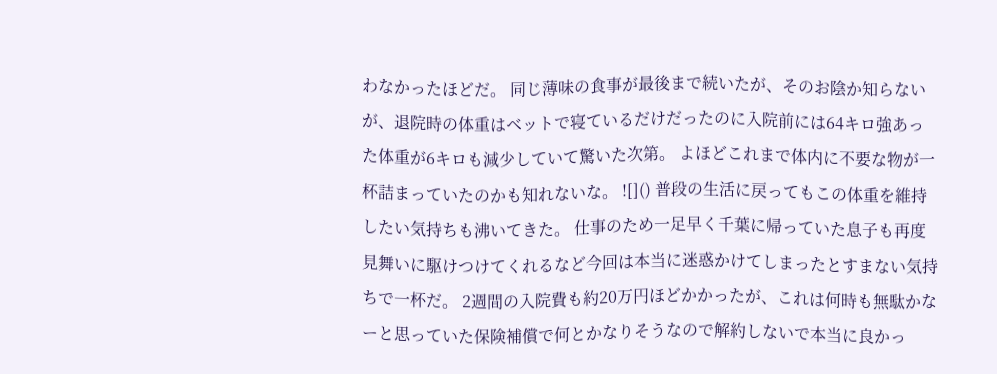わなかったほどだ。 同じ薄味の食事が最後まで続いたが、そのお陰か知らないが、退院時の体重はベットで寝ているだけだったのに入院前には64キロ強あった体重が6キロも減少していて驚いた次第。 よほどこれまで体内に不要な物が一杯詰まっていたのかも知れないな。 ![]() 普段の生活に戻ってもこの体重を維持したい気持ちも沸いてきた。 仕事のため一足早く千葉に帰っていた息子も再度見舞いに駆けつけてくれるなど今回は本当に迷惑かけてしまったとすまない気持ちで一杯だ。 2週間の入院費も約20万円ほどかかったが、これは何時も無駄かなーと思っていた保険補償で何とかなりそうなので解約しないで本当に良かっ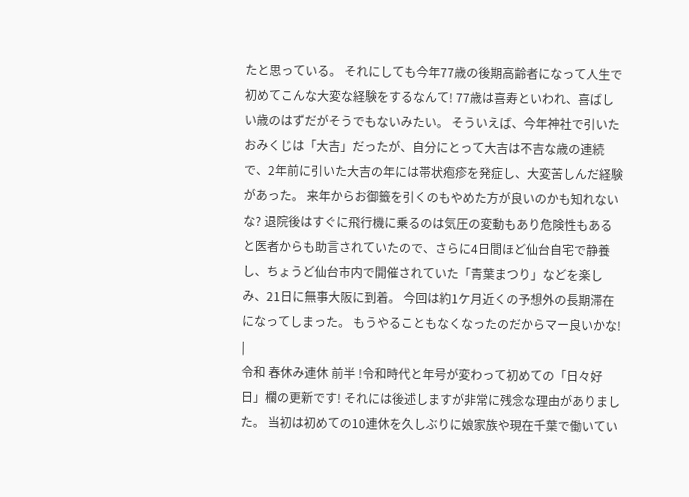たと思っている。 それにしても今年77歳の後期高齢者になって人生で初めてこんな大変な経験をするなんて! 77歳は喜寿といわれ、喜ばしい歳のはずだがそうでもないみたい。 そういえば、今年神社で引いたおみくじは「大吉」だったが、自分にとって大吉は不吉な歳の連続で、2年前に引いた大吉の年には帯状疱疹を発症し、大変苦しんだ経験があった。 来年からお御籤を引くのもやめた方が良いのかも知れないな? 退院後はすぐに飛行機に乗るのは気圧の変動もあり危険性もあると医者からも助言されていたので、さらに4日間ほど仙台自宅で静養し、ちょうど仙台市内で開催されていた「青葉まつり」などを楽しみ、21日に無事大阪に到着。 今回は約1ケ月近くの予想外の長期滞在になってしまった。 もうやることもなくなったのだからマー良いかな! |
令和 春休み連休 前半 !令和時代と年号が変わって初めての「日々好日」欄の更新です! それには後述しますが非常に残念な理由がありました。 当初は初めての10連休を久しぶりに娘家族や現在千葉で働いてい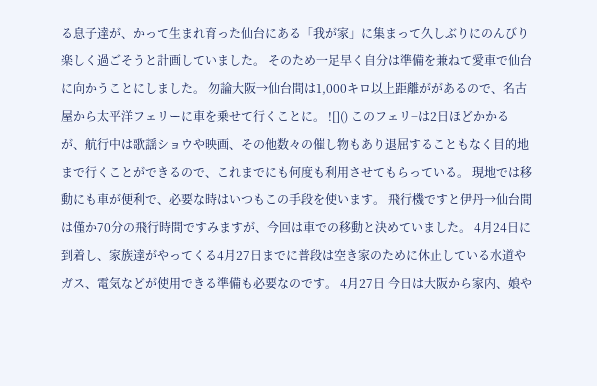る息子達が、かって生まれ育った仙台にある「我が家」に集まって久しぶりにのんびり楽しく過ごそうと計画していました。 そのため一足早く自分は準備を兼ねて愛車で仙台に向かうことにしました。 勿論大阪→仙台間は1,000キロ以上距離ががあるので、名古屋から太平洋フェリーに車を乗せて行くことに。 ![]() このフェリ−は2日ほどかかるが、航行中は歌謡ショウや映画、その他数々の催し物もあり退屈することもなく目的地まで行くことができるので、これまでにも何度も利用させてもらっている。 現地では移動にも車が便利で、必要な時はいつもこの手段を使います。 飛行機ですと伊丹→仙台間は僅か70分の飛行時間ですみますが、今回は車での移動と決めていました。 4月24日に到着し、家族達がやってくる4月27日までに普段は空き家のために休止している水道やガス、電気などが使用できる準備も必要なのです。 4月27日 今日は大阪から家内、娘や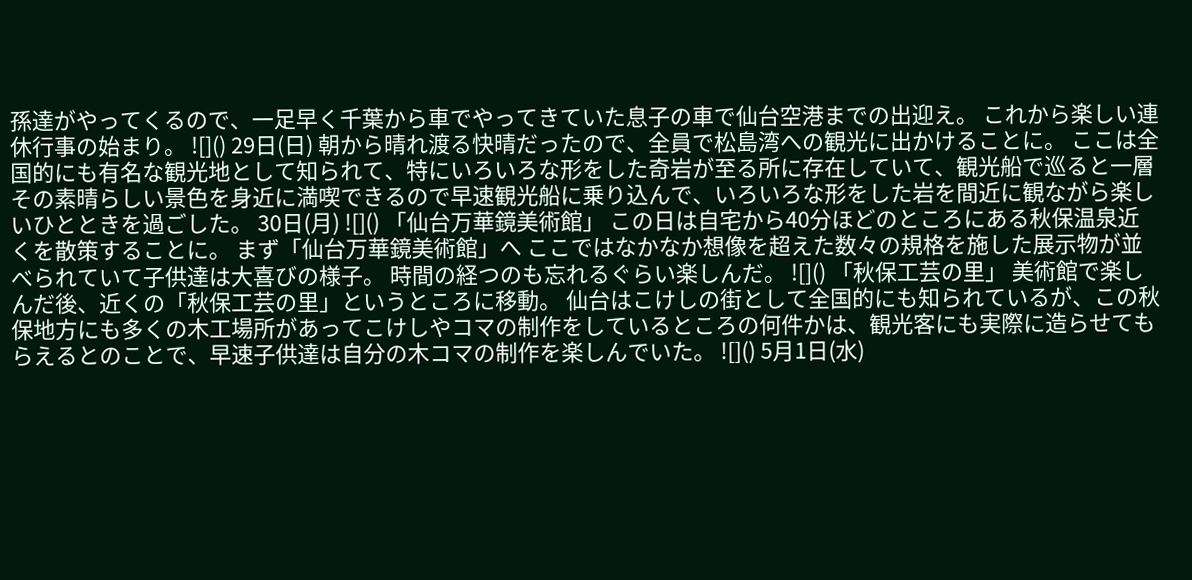孫達がやってくるので、一足早く千葉から車でやってきていた息子の車で仙台空港までの出迎え。 これから楽しい連休行事の始まり。 ![]() 29日(日) 朝から晴れ渡る快晴だったので、全員で松島湾への観光に出かけることに。 ここは全国的にも有名な観光地として知られて、特にいろいろな形をした奇岩が至る所に存在していて、観光船で巡ると一層その素晴らしい景色を身近に満喫できるので早速観光船に乗り込んで、いろいろな形をした岩を間近に観ながら楽しいひとときを過ごした。 30日(月) ![]() 「仙台万華鏡美術館」 この日は自宅から40分ほどのところにある秋保温泉近くを散策することに。 まず「仙台万華鏡美術館」へ ここではなかなか想像を超えた数々の規格を施した展示物が並べられていて子供達は大喜びの様子。 時間の経つのも忘れるぐらい楽しんだ。 ![]() 「秋保工芸の里」 美術館で楽しんだ後、近くの「秋保工芸の里」というところに移動。 仙台はこけしの街として全国的にも知られているが、この秋保地方にも多くの木工場所があってこけしやコマの制作をしているところの何件かは、観光客にも実際に造らせてもらえるとのことで、早速子供達は自分の木コマの制作を楽しんでいた。 ![]() 5月1日(水)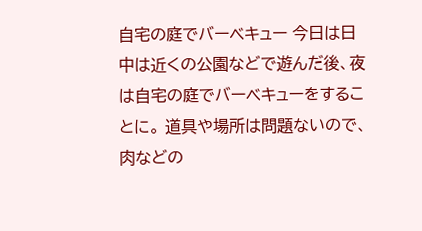自宅の庭でバーベキュー 今日は日中は近くの公園などで遊んだ後、夜は自宅の庭でバーベキューをすることに。 道具や場所は問題ないので、肉などの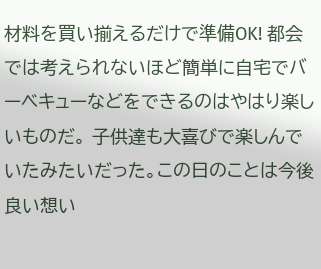材料を買い揃えるだけで準備OK! 都会では考えられないほど簡単に自宅でバーベキューなどをできるのはやはり楽しいものだ。 子供達も大喜びで楽しんでいたみたいだった。この日のことは今後良い想い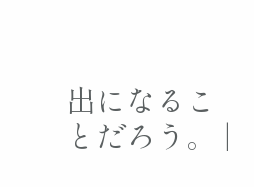出になることだろう。 |